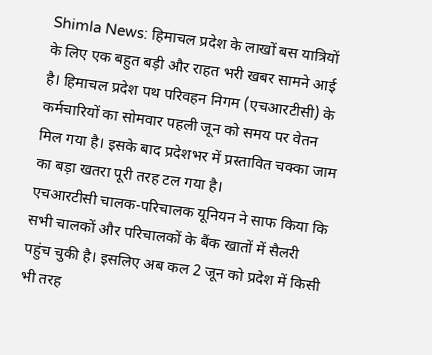Shimla News: हिमाचल प्रदेश के लाखों बस यात्रियों के लिए एक बहुत बड़ी और राहत भरी खबर सामने आई है। हिमाचल प्रदेश पथ परिवहन निगम (एचआरटीसी) के कर्मचारियों का सोमवार पहली जून को समय पर वेतन मिल गया है। इसके बाद प्रदेशभर में प्रस्तावित चक्का जाम का बड़ा खतरा पूरी तरह टल गया है।
एचआरटीसी चालक-परिचालक यूनियन ने साफ किया कि सभी चालकों और परिचालकों के बैंक खातों में सैलरी पहुंच चुकी है। इसलिए अब कल 2 जून को प्रदेश में किसी भी तरह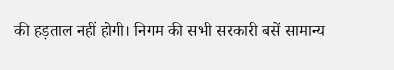की हड़ताल नहीं होगी। निगम की सभी सरकारी बसें सामान्य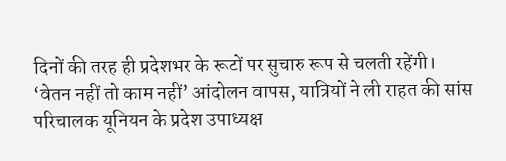दिनों की तरह ही प्रदेशभर के रूटों पर सुचारु रूप से चलती रहेंगी।
‘वेतन नहीं तो काम नहीं’ आंदोलन वापस, यात्रियों ने ली राहत की सांस
परिचालक यूनियन के प्रदेश उपाध्यक्ष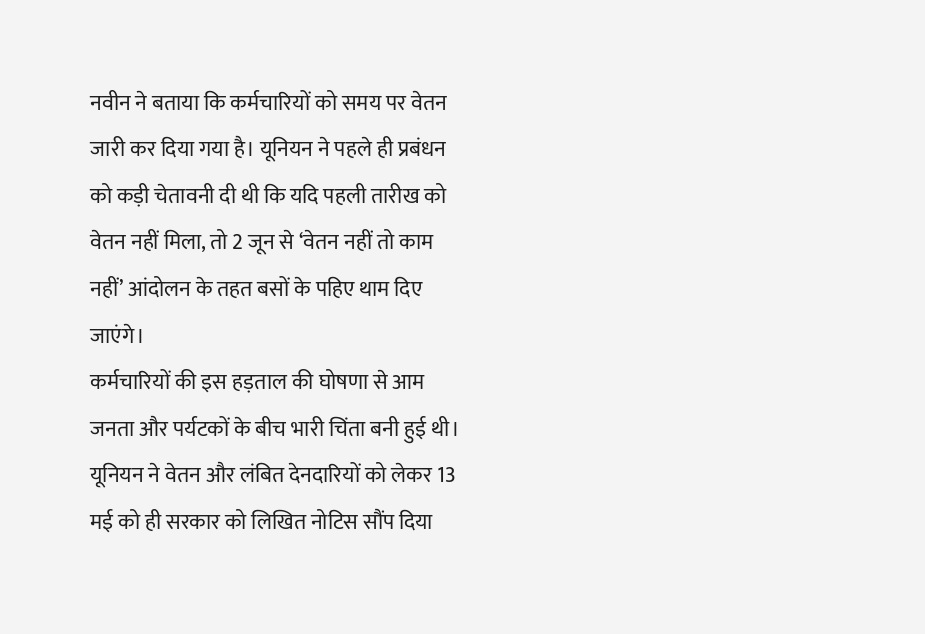नवीन ने बताया कि कर्मचारियों को समय पर वेतन जारी कर दिया गया है। यूनियन ने पहले ही प्रबंधन को कड़ी चेतावनी दी थी कि यदि पहली तारीख को वेतन नहीं मिला, तो 2 जून से ‘वेतन नहीं तो काम नहीं’ आंदोलन के तहत बसों के पहिए थाम दिए जाएंगे।
कर्मचारियों की इस हड़ताल की घोषणा से आम जनता और पर्यटकों के बीच भारी चिंता बनी हुई थी। यूनियन ने वेतन और लंबित देनदारियों को लेकर 13 मई को ही सरकार को लिखित नोटिस सौंप दिया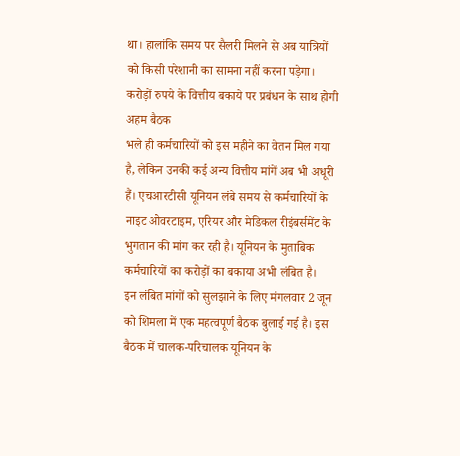था। हालांकि समय पर सैलरी मिलने से अब यात्रियों को किसी परेशानी का सामना नहीं करना पड़ेगा।
करोड़ों रुपये के वित्तीय बकाये पर प्रबंधन के साथ होगी अहम बैठक
भले ही कर्मचारियों को इस महीने का वेतन मिल गया है, लेकिन उनकी कई अन्य वित्तीय मांगें अब भी अधूरी हैं। एचआरटीसी यूनियन लंबे समय से कर्मचारियों के नाइट ओवरटाइम, एरियर और मेडिकल रीइंबर्समेंट के भुगतान की मांग कर रही है। यूनियन के मुताबिक कर्मचारियों का करोड़ों का बकाया अभी लंबित है।
इन लंबित मांगों को सुलझाने के लिए मंगलवार 2 जून को शिमला में एक महत्वपूर्ण बैठक बुलाई गई है। इस बैठक में चालक-परिचालक यूनियन के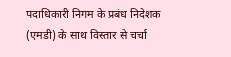पदाधिकारी निगम के प्रबंध निदेशक (एमडी) के साथ विस्तार से चर्चा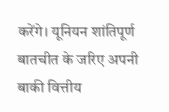करेंगे। यूनियन शांतिपूर्ण बातचीत के जरिए अपनी बाकी वित्तीय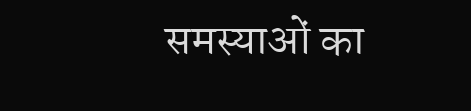समस्याओं का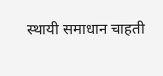स्थायी समाधान चाहती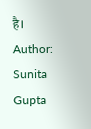है।
Author: Sunita Gupta